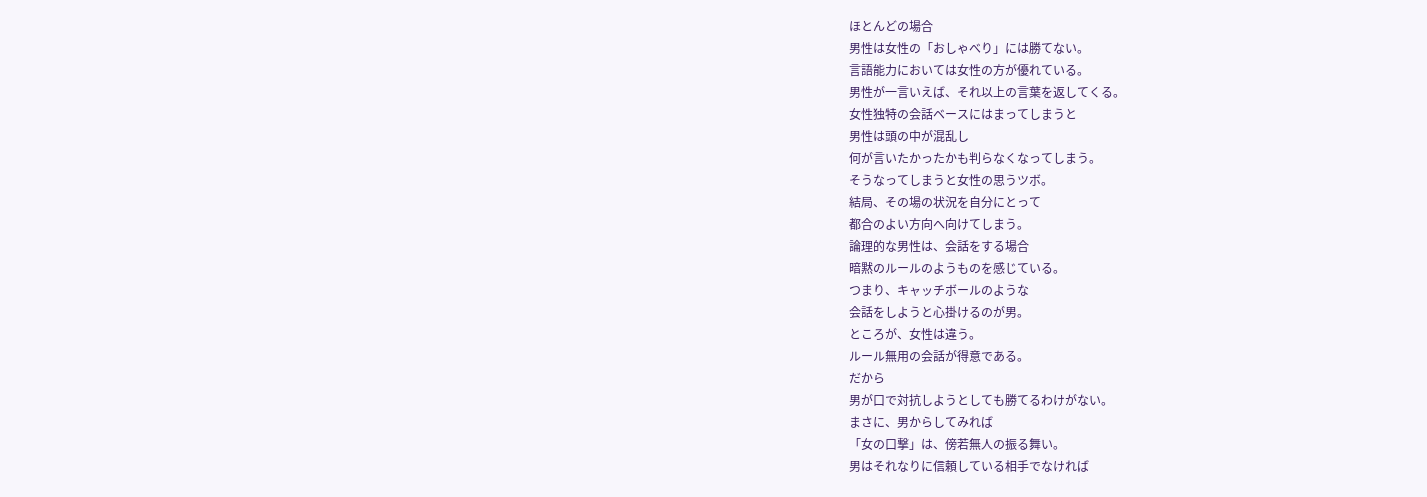ほとんどの場合
男性は女性の「おしゃべり」には勝てない。
言語能力においては女性の方が優れている。
男性が一言いえば、それ以上の言葉を返してくる。
女性独特の会話ベースにはまってしまうと
男性は頭の中が混乱し
何が言いたかったかも判らなくなってしまう。
そうなってしまうと女性の思うツボ。
結局、その場の状況を自分にとって
都合のよい方向へ向けてしまう。
論理的な男性は、会話をする場合
暗黙のルールのようものを感じている。
つまり、キャッチボールのような
会話をしようと心掛けるのが男。
ところが、女性は違う。
ルール無用の会話が得意である。
だから
男が口で対抗しようとしても勝てるわけがない。
まさに、男からしてみれば
「女の口撃」は、傍若無人の振る舞い。
男はそれなりに信頼している相手でなければ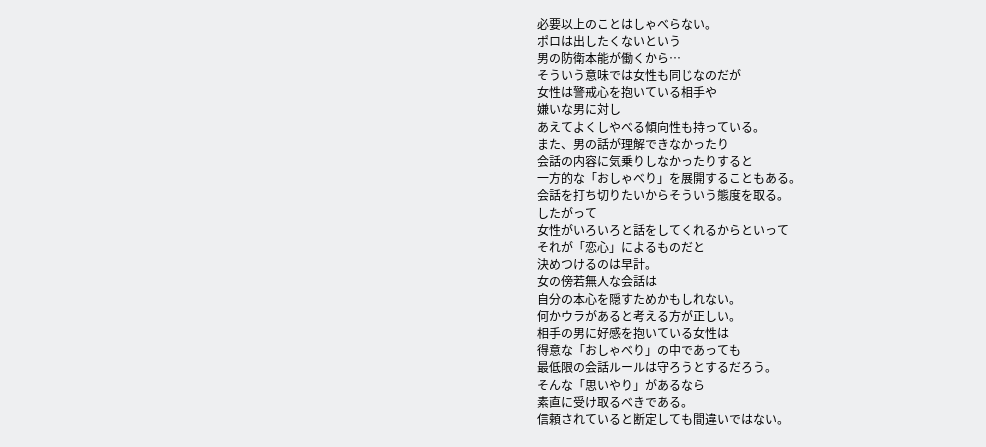必要以上のことはしゃべらない。
ポロは出したくないという
男の防衛本能が働くから…
そういう意味では女性も同じなのだが
女性は警戒心を抱いている相手や
嫌いな男に対し
あえてよくしやべる傾向性も持っている。
また、男の話が理解できなかったり
会話の内容に気乗りしなかったりすると
一方的な「おしゃべり」を展開することもある。
会話を打ち切りたいからそういう態度を取る。
したがって
女性がいろいろと話をしてくれるからといって
それが「恋心」によるものだと
決めつけるのは早計。
女の傍若無人な会話は
自分の本心を隠すためかもしれない。
何かウラがあると考える方が正しい。
相手の男に好感を抱いている女性は
得意な「おしゃべり」の中であっても
最低限の会話ルールは守ろうとするだろう。
そんな「思いやり」があるなら
素直に受け取るべきである。
信頼されていると断定しても間違いではない。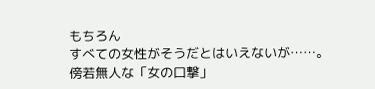もちろん
すべての女性がそうだとはいえないが……。
傍若無人な「女の口撃」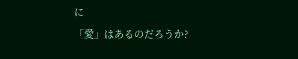に
「愛」はあるのだろうか?